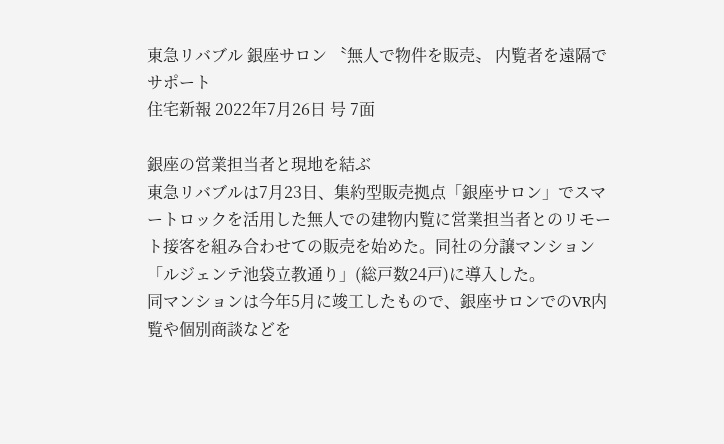東急リバブル 銀座サロン 〝無人で物件を販売〟 内覧者を遠隔でサポート
住宅新報 2022年7月26日 号 7面

銀座の営業担当者と現地を結ぶ
東急リバブルは7月23日、集約型販売拠点「銀座サロン」でスマートロックを活用した無人での建物内覧に営業担当者とのリモート接客を組み合わせての販売を始めた。同社の分譲マンション「ルジェンテ池袋立教通り」(総戸数24戸)に導入した。
同マンションは今年5月に竣工したもので、銀座サロンでのVR内覧や個別商談などを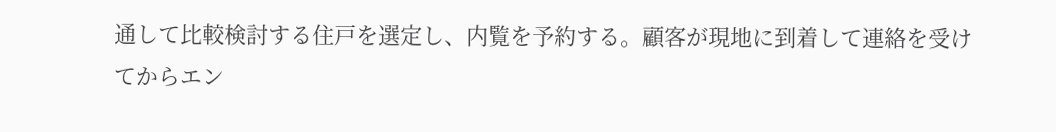通して比較検討する住戸を選定し、内覧を予約する。顧客が現地に到着して連絡を受けてからエン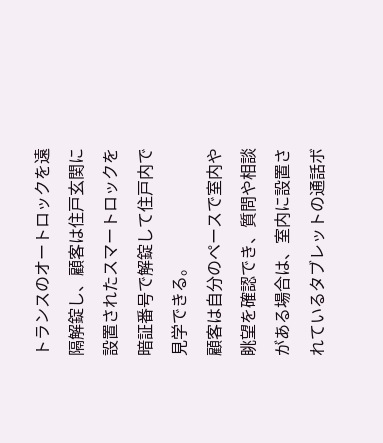トランスのオートロックを遠隔解錠し、顧客は住戸玄関に設置されたスマートロックを暗証番号で解錠して住戸内で見学できる。
顧客は自分のペースで室内や眺望を確認でき、質問や相談がある場合は、室内に設置されているタブレットの通話ボ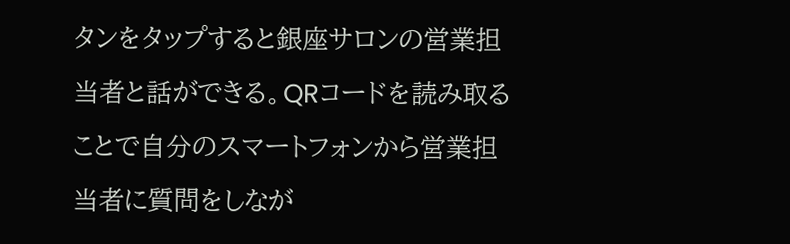タンをタップすると銀座サロンの営業担当者と話ができる。QRコードを読み取ることで自分のスマートフォンから営業担当者に質問をしなが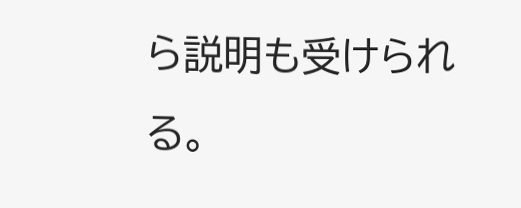ら説明も受けられる。